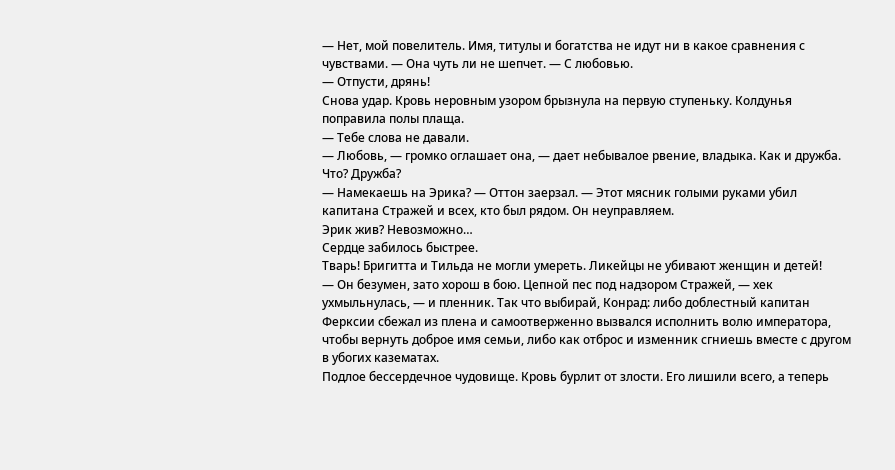— Нет, мой повелитель. Имя, титулы и богатства не идут ни в какое сравнения с чувствами. — Она чуть ли не шепчет. — С любовью.
— Отпусти, дрянь!
Снова удар. Кровь неровным узором брызнула на первую ступеньку. Колдунья поправила полы плаща.
— Тебе слова не давали.
— Любовь, — громко оглашает она, — дает небывалое рвение, владыка. Как и дружба.
Что? Дружба?
— Намекаешь на Эрика? — Оттон заерзал. — Этот мясник голыми руками убил капитана Стражей и всех, кто был рядом. Он неуправляем.
Эрик жив? Невозможно…
Сердце забилось быстрее.
Тварь! Бригитта и Тильда не могли умереть. Ликейцы не убивают женщин и детей!
— Он безумен, зато хорош в бою. Цепной пес под надзором Стражей, — хек ухмыльнулась, — и пленник. Так что выбирай, Конрад: либо доблестный капитан Ферксии сбежал из плена и самоотверженно вызвался исполнить волю императора, чтобы вернуть доброе имя семьи, либо как отброс и изменник сгниешь вместе с другом в убогих казематах.
Подлое бессердечное чудовище. Кровь бурлит от злости. Его лишили всего, а теперь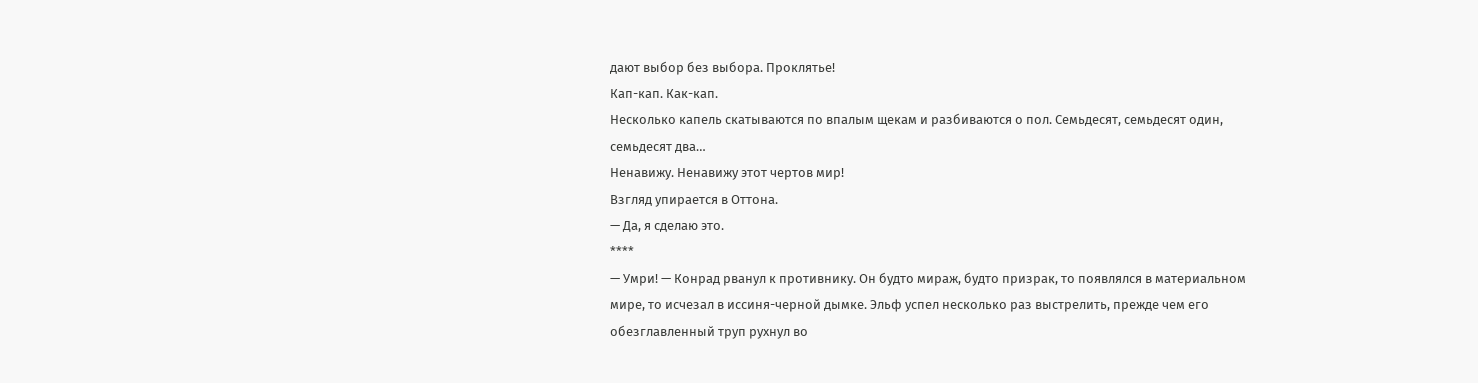дают выбор без выбора. Проклятье!
Кап-кап. Как-кап.
Несколько капель скатываются по впалым щекам и разбиваются о пол. Семьдесят, семьдесят один, семьдесят два…
Ненавижу. Ненавижу этот чертов мир!
Взгляд упирается в Оттона.
— Да, я сделаю это.
****
— Умри! — Конрад рванул к противнику. Он будто мираж, будто призрак, то появлялся в материальном мире, то исчезал в иссиня-черной дымке. Эльф успел несколько раз выстрелить, прежде чем его обезглавленный труп рухнул во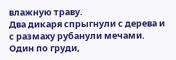влажную траву.
Два дикаря спрыгнули с дерева и с размаху рубанули мечами. Один по груди,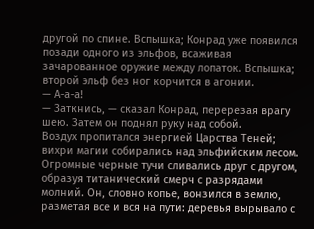другой по спине. Вспышка; Конрад уже появился позади одного из эльфов, всаживая зачарованное оружие между лопаток. Вспышка; второй эльф без ног корчится в агонии.
— А-а-а!
— Заткнись, — сказал Конрад, перерезая врагу шею. Затем он поднял руку над собой.
Воздух пропитался энергией Царства Теней; вихри магии собирались над эльфийским лесом. Огромные черные тучи сливались друг с другом, образуя титанический смерч с разрядами молний. Он, словно копье, вонзился в землю, разметая все и вся на пути: деревья вырывало с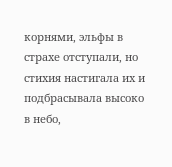корнями, эльфы в страхе отступали, но стихия настигала их и подбрасывала высоко в небо,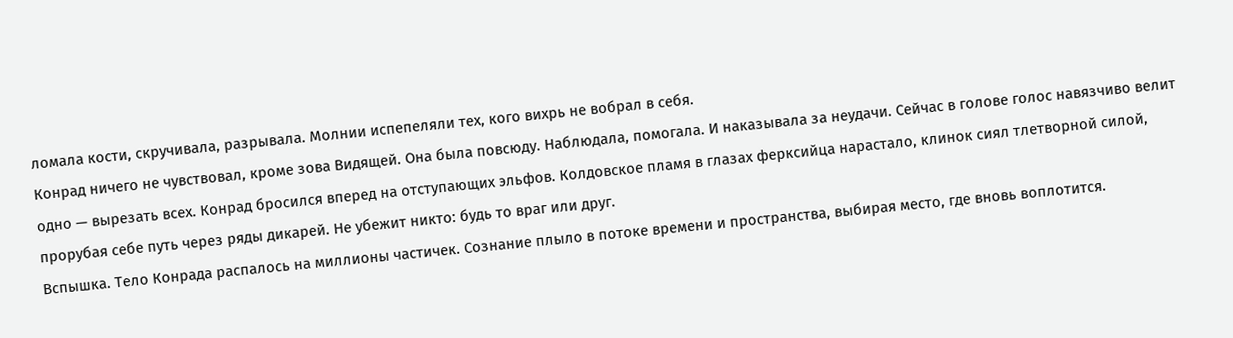ломала кости, скручивала, разрывала. Молнии испепеляли тех, кого вихрь не вобрал в себя.
Конрад ничего не чувствовал, кроме зова Видящей. Она была повсюду. Наблюдала, помогала. И наказывала за неудачи. Сейчас в голове голос навязчиво велит одно — вырезать всех. Конрад бросился вперед на отступающих эльфов. Колдовское пламя в глазах ферксийца нарастало, клинок сиял тлетворной силой, прорубая себе путь через ряды дикарей. Не убежит никто: будь то враг или друг.
Вспышка. Тело Конрада распалось на миллионы частичек. Сознание плыло в потоке времени и пространства, выбирая место, где вновь воплотится.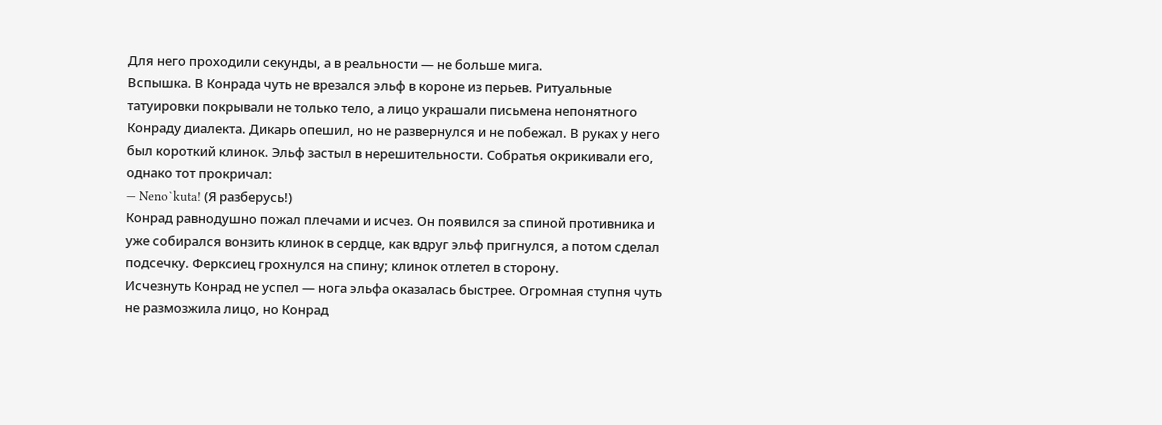Для него проходили секунды, а в реальности — не больше мига.
Вспышка. В Конрада чуть не врезался эльф в короне из перьев. Ритуальные татуировки покрывали не только тело, а лицо украшали письмена непонятного Конраду диалекта. Дикарь опешил, но не развернулся и не побежал. В руках у него был короткий клинок. Эльф застыл в нерешительности. Собратья окрикивали его, однако тот прокричал:
— Neno`kuta! (Я разберусь!)
Конрад равнодушно пожал плечами и исчез. Он появился за спиной противника и уже собирался вонзить клинок в сердце, как вдруг эльф пригнулся, а потом сделал подсечку. Ферксиец грохнулся на спину; клинок отлетел в сторону.
Исчезнуть Конрад не успел — нога эльфа оказалась быстрее. Огромная ступня чуть не размозжила лицо, но Конрад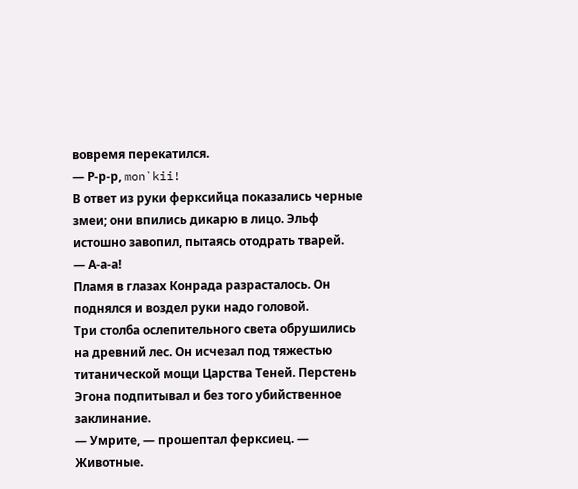вовремя перекатился.
— Р-р-р, mon`kii!
В ответ из руки ферксийца показались черные змеи; они впились дикарю в лицо. Эльф истошно завопил, пытаясь отодрать тварей.
— А-а-а!
Пламя в глазах Конрада разрасталось. Он поднялся и воздел руки надо головой.
Три столба ослепительного света обрушились на древний лес. Он исчезал под тяжестью титанической мощи Царства Теней. Перстень Эгона подпитывал и без того убийственное заклинание.
— Умрите, — прошептал ферксиец. — Животные.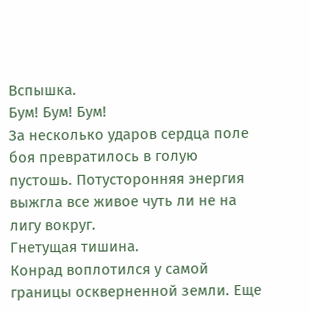Вспышка.
Бум! Бум! Бум!
За несколько ударов сердца поле боя превратилось в голую пустошь. Потусторонняя энергия выжгла все живое чуть ли не на лигу вокруг.
Гнетущая тишина.
Конрад воплотился у самой границы оскверненной земли. Еще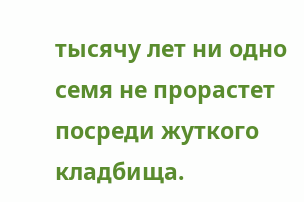тысячу лет ни одно семя не прорастет посреди жуткого кладбища.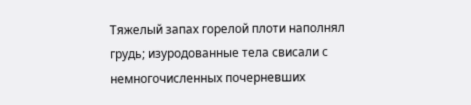Тяжелый запах горелой плоти наполнял грудь; изуродованные тела свисали с немногочисленных почерневших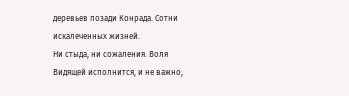деревьев позади Конрада. Сотни искалеченных жизней.
Ни стыда, ни сожаления. Воля Видящей исполнится, и не важно,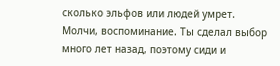сколько эльфов или людей умрет.
Молчи, воспоминание. Ты сделал выбор много лет назад, поэтому сиди и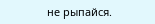не рыпайся.